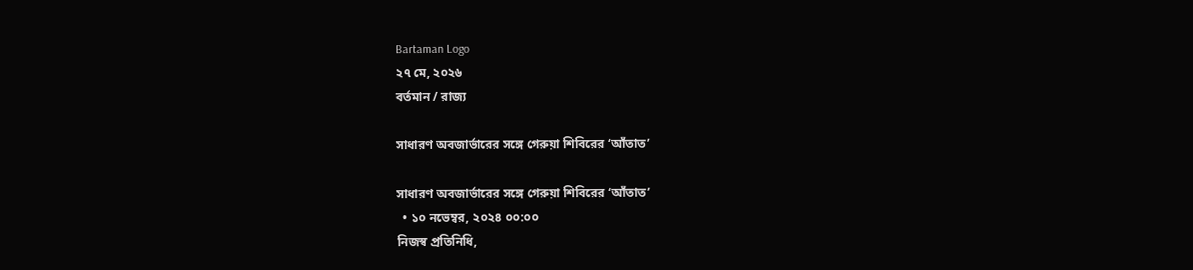Bartaman Logo
২৭ মে, ২০২৬
বর্তমান / রাজ্য

সাধারণ অবজার্ভারের সঙ্গে গেরুয়া শিবিরের ‘আঁতাত’

সাধারণ অবজার্ভারের সঙ্গে গেরুয়া শিবিরের ‘আঁতাত’
  • ১০ নভেম্বর, ২০২৪ ০০:০০
নিজস্ব প্রতিনিধি,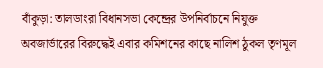বাঁকুড়া: তালডাংরা বিধানসভা কেন্দ্রের উপনির্বাচনে নিযুক্ত অবজার্ভারের বিরুদ্ধেই এবার কমিশনের কাছে নালিশ ঠুকল তৃণমূল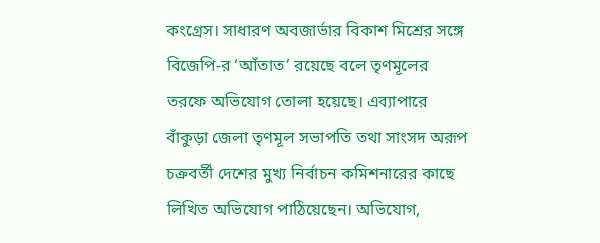কংগ্রেস। সাধারণ অবজার্ভার বিকাশ মিশ্রের সঙ্গে বিজেপি-র ‘আঁতাত’ রয়েছে বলে তৃণমূলের তরফে অভিযোগ তোলা হয়েছে। এব্যাপারে বাঁকুড়া জেলা তৃণমূল সভাপতি তথা সাংসদ অরূপ চক্রবর্তী দেশের মুখ্য নির্বাচন কমিশনারের কাছে লিখিত অভিযোগ পাঠিয়েছেন। অভিযোগ,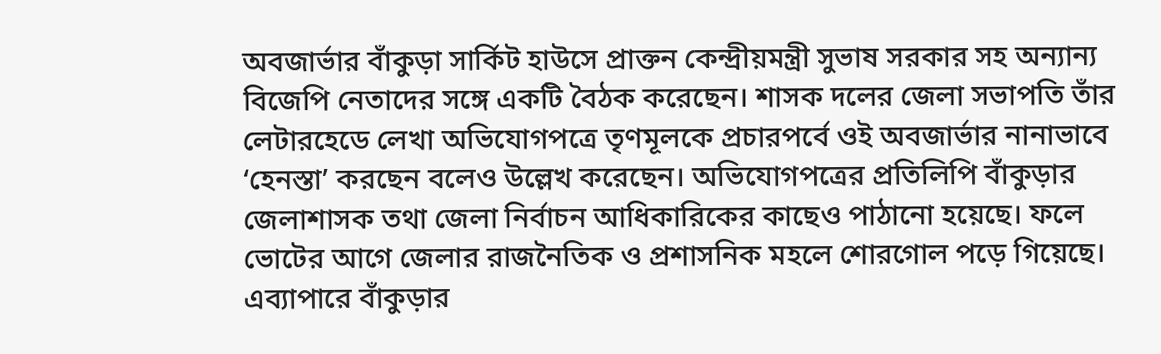অবজার্ভার বাঁকুড়া সার্কিট হাউসে প্রাক্তন কেন্দ্রীয়মন্ত্রী সুভাষ সরকার সহ অন্যান্য বিজেপি নেতাদের সঙ্গে একটি বৈঠক করেছেন। শাসক দলের জেলা সভাপতি তাঁর লেটারহেডে লেখা অভিযোগপত্রে তৃণমূলকে প্রচারপর্বে ওই অবজার্ভার নানাভাবে ‘হেনস্তা’ করছেন বলেও উল্লেখ করেছেন। অভিযোগপত্রের প্রতিলিপি বাঁকুড়ার জেলাশাসক তথা জেলা নির্বাচন আধিকারিকের কাছেও পাঠানো হয়েছে। ফলে ভোটের আগে জেলার রাজনৈতিক ও প্রশাসনিক মহলে শোরগোল পড়ে গিয়েছে। এব্যাপারে বাঁকুড়ার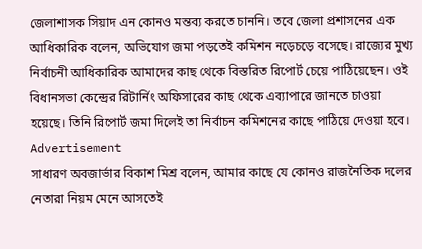জেলাশাসক সিয়াদ এন কোনও মন্তব্য করতে চাননি। তবে জেলা প্রশাসনের এক আধিকারিক বলেন, অভিযোগ জমা পড়তেই কমিশন নড়েচড়ে বসেছে। রাজ্যের মুখ্য নির্বাচনী আধিকারিক আমাদের কাছ থেকে বিস্তরিত রিপোর্ট চেয়ে পাঠিয়েছেন। ওই বিধানসভা কেন্দ্রের রিটার্নিং অফিসারের কাছ থেকে এব্যাপারে জানতে চাওয়া হয়েছে। তিনি রিপোর্ট জমা দিলেই তা নির্বাচন কমিশনের কাছে পাঠিয়ে দেওয়া হবে।
Advertisement
সাধারণ অবজার্ভার বিকাশ মিশ্র বলেন, আমার কাছে যে কোনও রাজনৈতিক দলের নেতারা নিয়ম মেনে আসতেই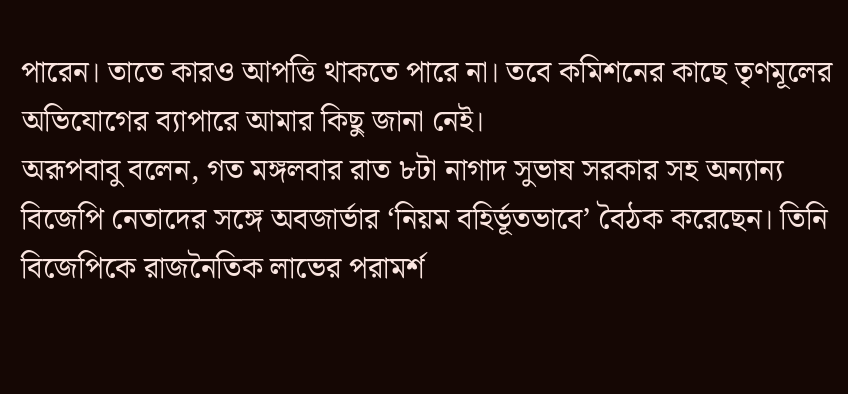পারেন। তাতে কারও আপত্তি থাকতে পারে না। তবে কমিশনের কাছে তৃণমূলের অভিযোগের ব্যাপারে আমার কিছু জানা নেই।
অরূপবাবু বলেন, গত মঙ্গলবার রাত ৮টা নাগাদ সুভাষ সরকার সহ অন্যান্য বিজেপি নেতাদের সঙ্গে অবজার্ভার ‘নিয়ম বহির্ভূতভাবে’ বৈঠক করেছেন। তিনি বিজেপিকে রাজনৈতিক লাভের পরামর্শ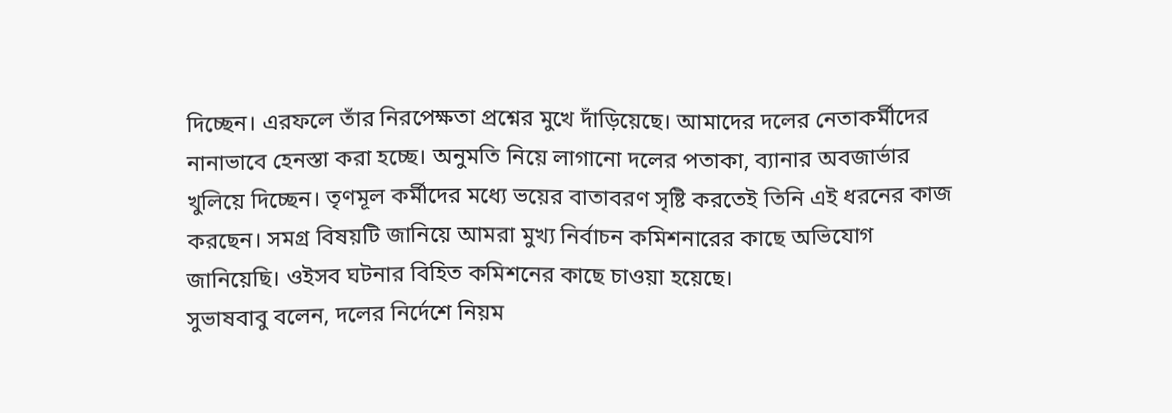দিচ্ছেন। এরফলে তাঁর নিরপেক্ষতা প্রশ্নের মুখে দাঁড়িয়েছে। আমাদের দলের নেতাকর্মীদের নানাভাবে হেনস্তা করা হচ্ছে। অনুমতি নিয়ে লাগানো দলের পতাকা, ব্যানার অবজার্ভার খুলিয়ে দিচ্ছেন। তৃণমূল কর্মীদের মধ্যে ভয়ের বাতাবরণ সৃষ্টি করতেই তিনি এই ধরনের কাজ করছেন। সমগ্র বিষয়টি জানিয়ে আমরা মুখ্য নির্বাচন কমিশনারের কাছে অভিযোগ জানিয়েছি। ওইসব ঘটনার বিহিত কমিশনের কাছে চাওয়া হয়েছে।
সুভাষবাবু বলেন, দলের নির্দেশে নিয়ম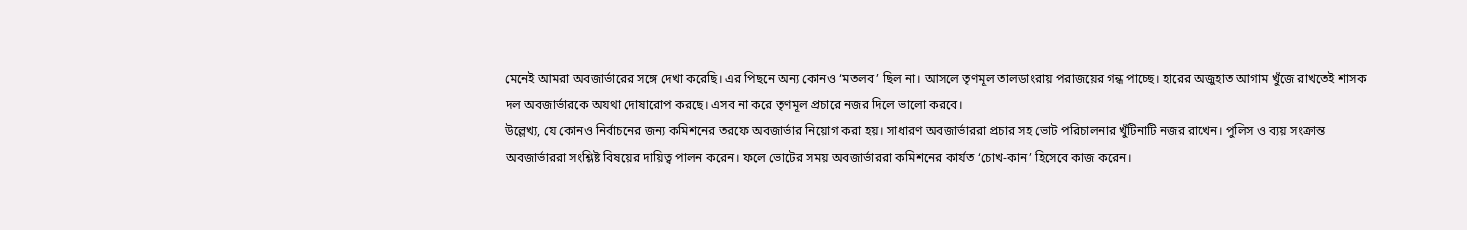মেনেই আমরা অবজার্ভারের সঙ্গে দেখা করেছি। এর পিছনে অন্য কোনও ‘মতলব’ ছিল না। আসলে তৃণমূল তালডাংরায় পরাজয়ের গন্ধ পাচ্ছে। হারের অজুহাত আগাম খুঁজে রাখতেই শাসক দল অবজার্ভারকে অযথা দোষারোপ করছে। এসব না করে তৃণমূল প্রচারে নজর দিলে ভালো করবে।
উল্লেখ্য, যে কোনও নির্বাচনের জন্য কমিশনের তরফে অবজার্ভার নিয়োগ করা হয়। সাধারণ অবজার্ভাররা প্রচার সহ ভোট পরিচালনার খুঁটিনাটি নজর রাখেন। পুলিস ও ব্যয় সংক্রান্ত অবজার্ভাররা সংশ্লিষ্ট বিষয়ের দায়িত্ব পালন করেন। ফলে ভোটের সময় অবজার্ভাররা কমিশনের কার্যত ‘চোখ-কান’ হিসেবে কাজ করেন।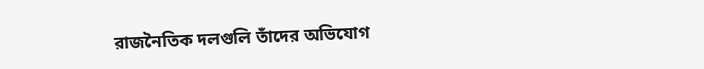রাজনৈতিক দলগুলি তাঁদের অভিযোগ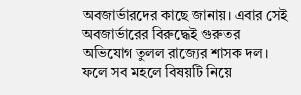অবজার্ভারদের কাছে জানায়। এবার সেই অবজার্ভারের বিরুদ্ধেই গুরুতর অভিযোগ তুলল রাজ্যের শাসক দল। ফলে সব মহলে বিষয়টি নিয়ে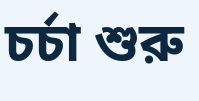চর্চা শুরু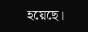হয়েছে।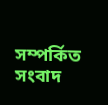সম্পর্কিত সংবাদ